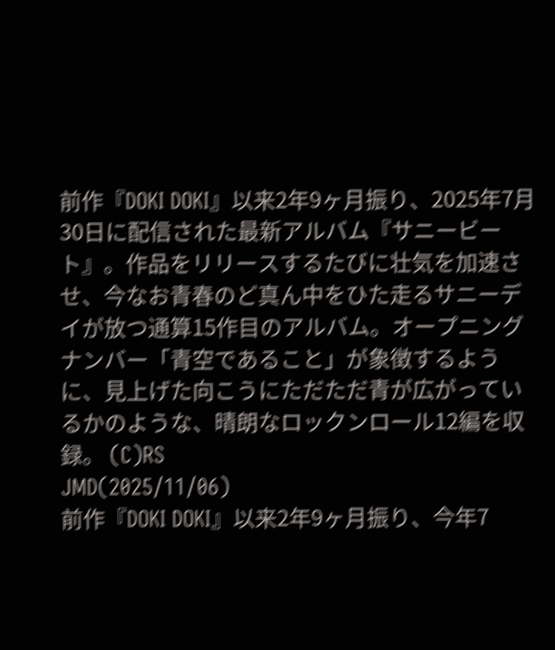前作『DOKI DOKI』以来2年9ヶ月振り、2025年7月30日に配信された最新アルバム『サニービート』。作品をリリースするたびに壮気を加速させ、今なお青春のど真ん中をひた走るサニーデイが放つ通算15作目のアルバム。オープニングナンバー「青空であること」が象徴するように、見上げた向こうにただただ青が広がっているかのような、晴朗なロックンロール12編を収録。 (C)RS
JMD(2025/11/06)
前作『DOKI DOKI』以来2年9ヶ月振り、今年7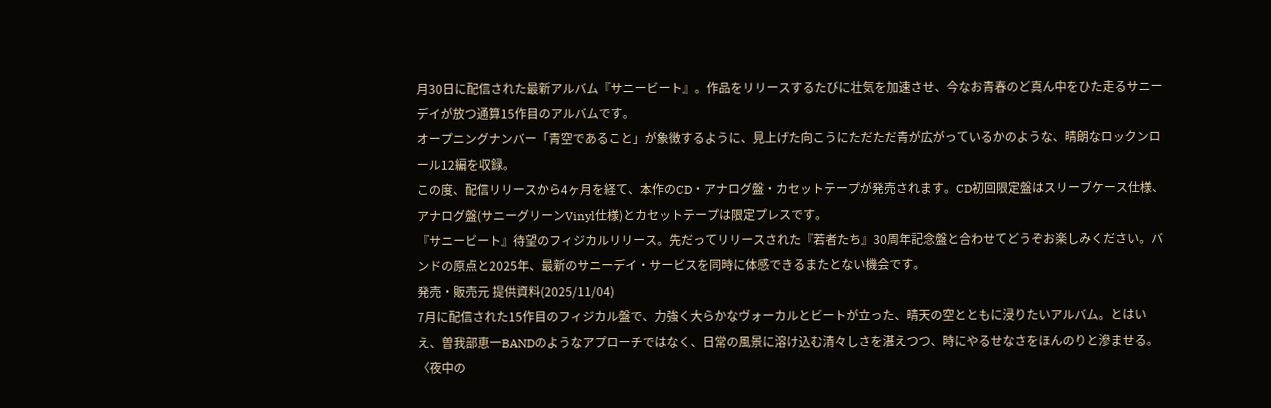月30日に配信された最新アルバム『サニービート』。作品をリリースするたびに壮気を加速させ、今なお青春のど真ん中をひた走るサニーデイが放つ通算15作目のアルバムです。
オープニングナンバー「青空であること」が象徴するように、見上げた向こうにただただ青が広がっているかのような、晴朗なロックンロール12編を収録。
この度、配信リリースから4ヶ月を経て、本作のCD・アナログ盤・カセットテープが発売されます。CD初回限定盤はスリーブケース仕様、アナログ盤(サニーグリーンVinyl仕様)とカセットテープは限定プレスです。
『サニービート』待望のフィジカルリリース。先だってリリースされた『若者たち』30周年記念盤と合わせてどうぞお楽しみください。バンドの原点と2025年、最新のサニーデイ・サービスを同時に体感できるまたとない機会です。
発売・販売元 提供資料(2025/11/04)
7月に配信された15作目のフィジカル盤で、力強く大らかなヴォーカルとビートが立った、晴天の空とともに浸りたいアルバム。とはいえ、曽我部恵一BANDのようなアプローチではなく、日常の風景に溶け込む清々しさを湛えつつ、時にやるせなさをほんのりと滲ませる。〈夜中の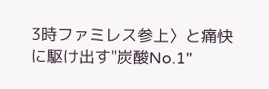3時ファミレス参上〉と痛快に駆け出す"炭酸No.1"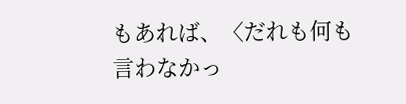もあれば、〈だれも何も言わなかっ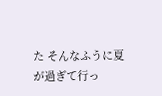た そんなふうに夏が過ぎて行っ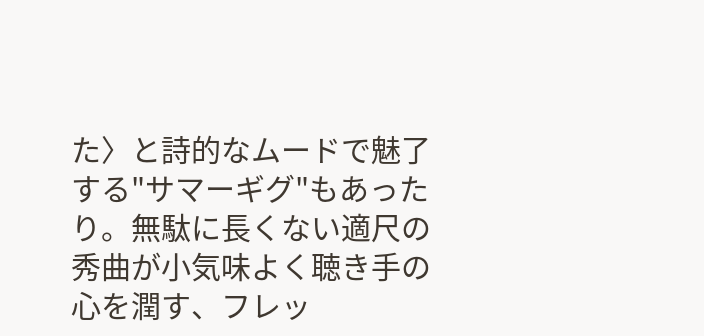た〉と詩的なムードで魅了する"サマーギグ"もあったり。無駄に長くない適尺の秀曲が小気味よく聴き手の心を潤す、フレッ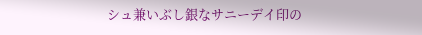シュ兼いぶし銀なサニーデイ印の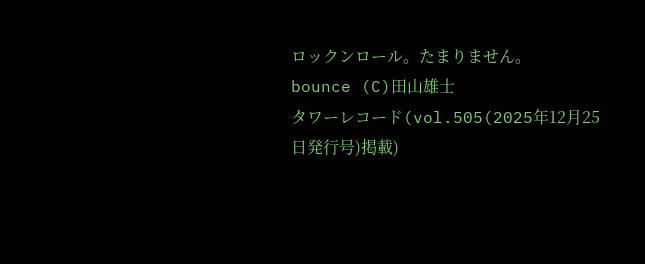ロックンロール。たまりません。
bounce (C)田山雄士
タワーレコード(vol.505(2025年12月25日発行号)掲載)